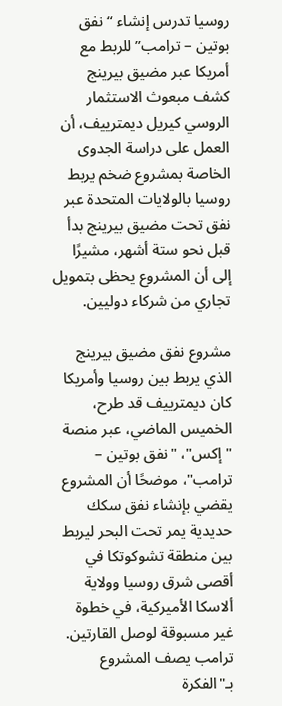روسيا تدرس إنشاء “نفق بوتين – ترامب” للربط مع أمريكا عبر مضيق بيرينج
كشف مبعوث الاستثمار الروسي كيريل ديمترييف، أن العمل على دراسة الجدوى الخاصة بمشروع ضخم يربط روسيا بالولايات المتحدة عبر نفق تحت مضيق بيرينج بدأ قبل نحو ستة أشهر، مشيرًا إلى أن المشروع يحظى بتمويل تجاري من شركاء دوليين.

مشروع نفق مضيق بيرينج الذي يربط بين روسيا وأمريكا
كان ديمترييف قد طرح، الخميس الماضي، عبر منصة "إكس"، "نفق بوتين – ترامب"، موضحًا أن المشروع يقضي بإنشاء نفق سكك حديدية يمر تحت البحر ليربط بين منطقة تشوكوتكا في أقصى شرق روسيا وولاية ألاسكا الأميركية، في خطوة غير مسبوقة لوصل القارتين.
ترامب يصف المشروع بـ"الفكرة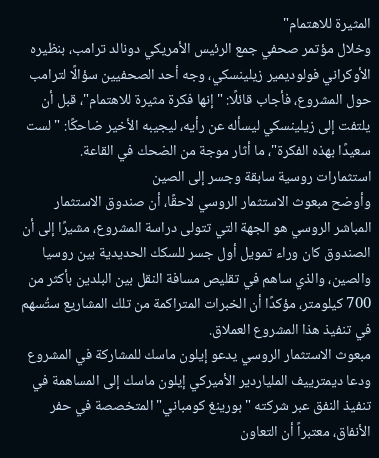المثيرة للاهتمام"
وخلال مؤتمر صحفي جمع الرئيس الأمريكي دونالد ترامب، بنظيره الأوكراني فولوديمير زيلينسكي، وجه أحد الصحفيين سؤالًا لترامب حول المشروع، فأجاب قائلًا: "إنها فكرة مثيرة للاهتمام"، قبل أن يلتفت إلى زيلينسكي ليسأله عن رأيه، ليجيبه الأخير ضاحكًا: "لست سعيدًا بهذه الفكرة"، ما أثار موجة من الضحك في القاعة.
استثمارات روسية سابقة وجسر إلى الصين
وأوضح مبعوث الاستثمار الروسي لاحقًا، أن صندوق الاستثمار المباشر الروسي هو الجهة التي تتولى دراسة المشروع، مشيرًا إلى أن الصندوق كان وراء تمويل أول جسر للسكك الحديدية بين روسيا والصين، والذي ساهم في تقليص مسافة النقل بين البلدين بأكثر من 700 كيلومتر، مؤكدًا أن الخبرات المتراكمة من تلك المشاريع ستُسهم في تنفيذ هذا المشروع العملاق.
مبعوث الاستثمار الروسي يدعو إيلون ماسك للمشاركة في المشروع
ودعا ديمترييف الملياردير الأميركي إيلون ماسك إلى المساهمة في تنفيذ النفق عبر شركته "بورينغ كومباني" المتخصصة في حفر الأنفاق، معتبراً أن التعاون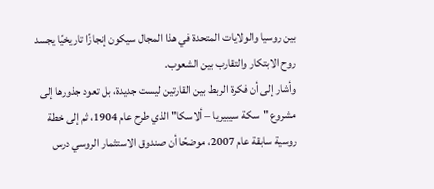بين روسيا والولايات المتحدة في هذا المجال سيكون إنجازًا تاريخيًا يجسد روح الابتكار والتقارب بين الشعوب.
وأشار إلى أن فكرة الربط بين القارتين ليست جديدة، بل تعود جذورها إلى مشروع "سكة سيبيريا – ألاسكا" الذي طرح عام 1904، ثم إلى خطة روسية سابقة عام 2007، موضحًا أن صندوق الاستثمار الروسي درس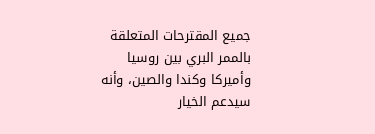جميع المقترحات المتعلقة بالممر البري بين روسيا وأميركا وكندا والصين، وأنه سيدعم الخيار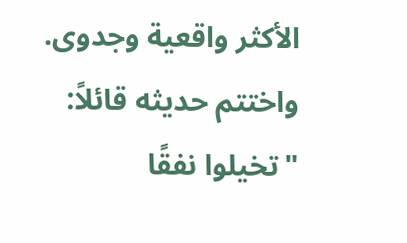الأكثر واقعية وجدوى.
واختتم حديثه قائلاً: "تخيلوا نفقًا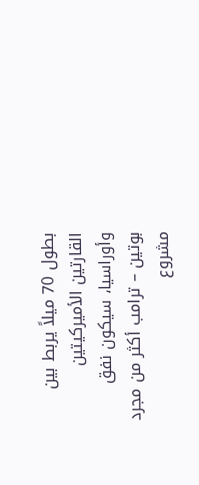بطول 70 ميلاً يربط بين القارتين الأميركيتين وأوراسيا، سيكون نفق بوتين – ترامب أكثر من مجرد مشروع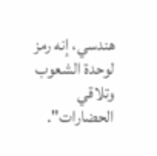هندسي، إنه رمز لوحدة الشعوب وتلاقي الحضارات".